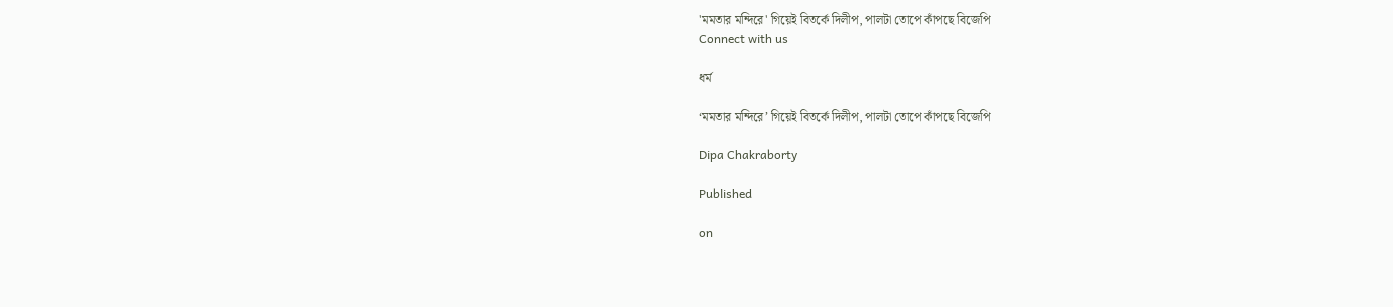'মমতার মন্দিরে' গিয়েই বিতর্কে দিলীপ, পালটা তোপে কাঁপছে বিজেপি
Connect with us

ধর্ম

‘মমতার মন্দিরে’ গিয়েই বিতর্কে দিলীপ, পালটা তোপে কাঁপছে বিজেপি

Dipa Chakraborty

Published

on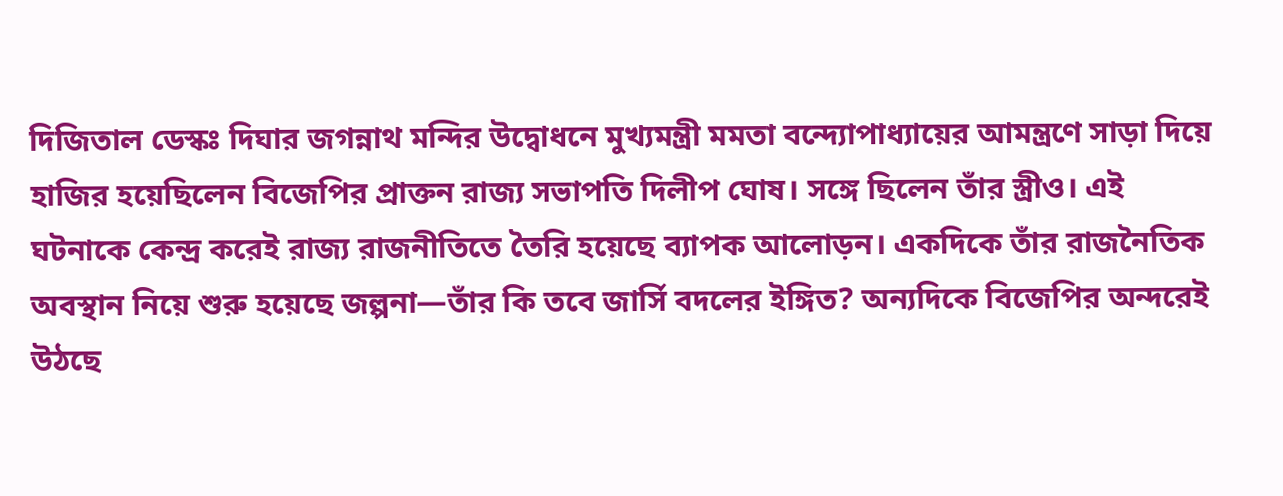দিজিতাল ডেস্কঃ দিঘার জগন্নাথ মন্দির উদ্বোধনে মুখ্যমন্ত্রী মমতা বন্দ্যোপাধ্যায়ের আমন্ত্রণে সাড়া দিয়ে হাজির হয়েছিলেন বিজেপির প্রাক্তন রাজ্য সভাপতি দিলীপ ঘোষ। সঙ্গে ছিলেন তাঁর স্ত্রীও। এই ঘটনাকে কেন্দ্র করেই রাজ্য রাজনীতিতে তৈরি হয়েছে ব্যাপক আলোড়ন। একদিকে তাঁর রাজনৈতিক অবস্থান নিয়ে শুরু হয়েছে জল্পনা—তাঁর কি তবে জার্সি বদলের ইঙ্গিত? অন্যদিকে বিজেপির অন্দরেই উঠছে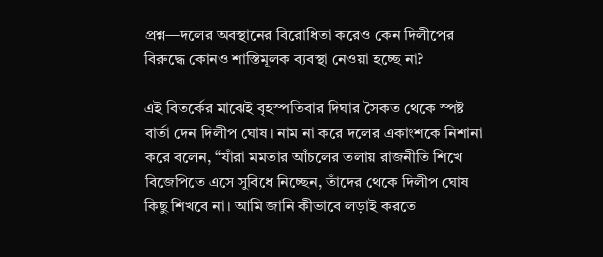প্রশ্ন—দলের অবস্থানের বিরোধিতা করেও কেন দিলীপের বিরুদ্ধে কোনও শাস্তিমূলক ব্যবস্থা নেওয়া হচ্ছে না?

এই বিতর্কের মাঝেই বৃহস্পতিবার দিঘার সৈকত থেকে স্পষ্ট বার্তা দেন দিলীপ ঘোষ। নাম না করে দলের একাংশকে নিশানা করে বলেন, “যাঁরা মমতার আঁচলের তলায় রাজনীতি শিখে বিজেপিতে এসে সুবিধে নিচ্ছেন, তাঁদের থেকে দিলীপ ঘোষ কিছু শিখবে না। আমি জানি কীভাবে লড়াই করতে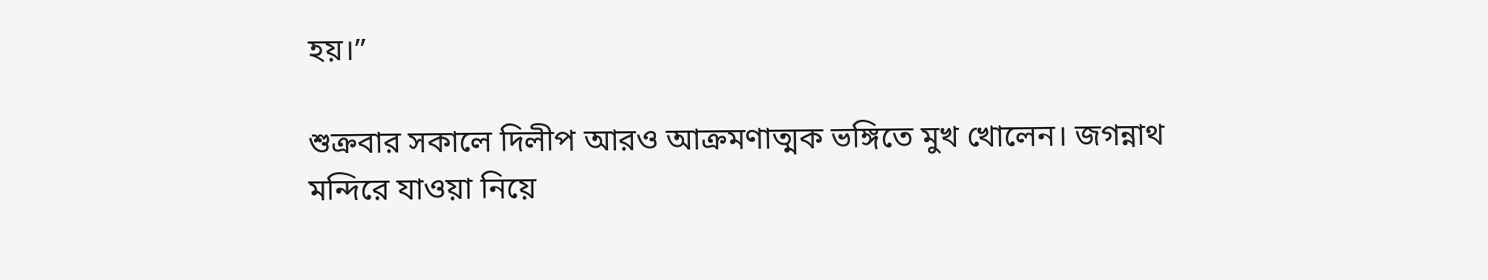হয়।”

শুক্রবার সকালে দিলীপ আরও আক্রমণাত্মক ভঙ্গিতে মুখ খোলেন। জগন্নাথ মন্দিরে যাওয়া নিয়ে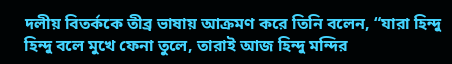দলীয় বিতর্ককে তীব্র ভাষায় আক্রমণ করে তিনি বলেন, “যারা হিন্দু হিন্দু বলে মুখে ফেনা তুলে, তারাই আজ হিন্দু মন্দির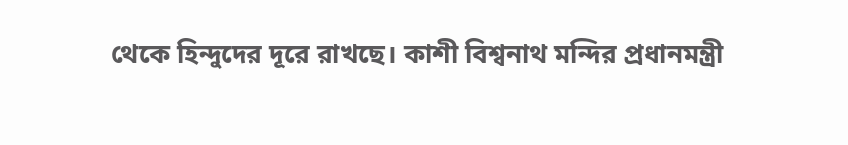থেকে হিন্দুদের দূরে রাখছে। কাশী বিশ্বনাথ মন্দির প্রধানমন্ত্রী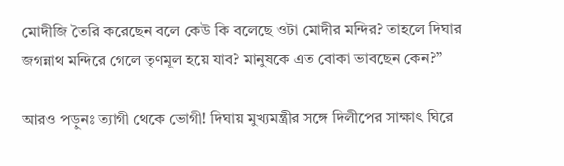মোদীজি তৈরি করেছেন বলে কেউ কি বলেছে ওটা মোদীর মন্দির? তাহলে দিঘার জগন্নাথ মন্দিরে গেলে তৃণমূল হয়ে যাব? মানুষকে এত বোকা ভাবছেন কেন?”

আরও পড়ুনঃ ত্যাগী থেকে ভোগী! দিঘায় মুখ্যমন্ত্রীর সঙ্গে দিলীপের সাক্ষাৎ ঘিরে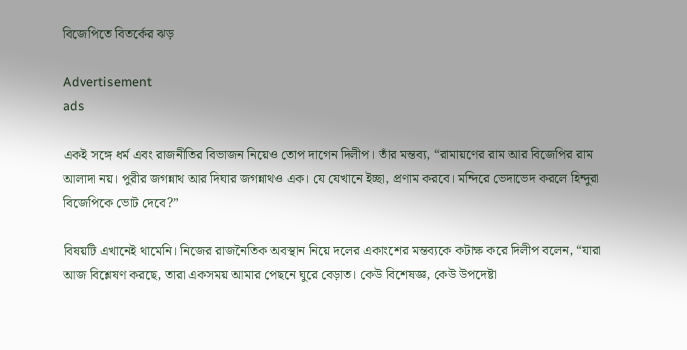বিজেপিতে বিতর্কের ঝড়

Advertisement
ads

একই সঙ্গে ধর্ম এবং রাজনীতির বিভাজন নিয়েও তোপ দাগেন দিলীপ। তাঁর মন্তব্য, “রামায়ণের রাম আর বিজেপির রাম আলাদা নয়। পুরীর জগন্নাথ আর দিঘার জগন্নাথও এক। যে যেখানে ইচ্ছা, প্রণাম করবে। মন্দিরে ভেদাভেদ করলে হিন্দুরা বিজেপিকে ভোট দেবে?”

বিষয়টি এখানেই থামেনি। নিজের রাজনৈতিক অবস্থান নিয়ে দলের একাংশের মন্তব্যকে কটাক্ষ করে দিলীপ বলেন, “যারা আজ বিশ্লেষণ করছে, তারা একসময় আমার পেছনে ঘুরে বেড়াত। কেউ বিশেষজ্ঞ, কেউ উপদেষ্টা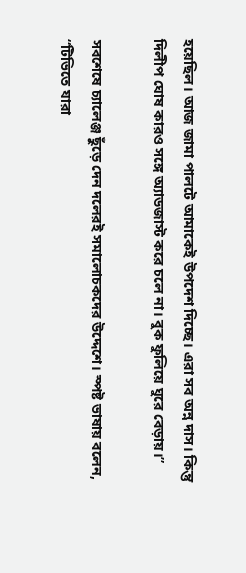হয়েছিল। আজ জামা পালটে আমাকেই উপদেশ দিচ্ছে। এরা সব অন্ন দাস। কিন্তু দিলীপ ঘোষ কারও সঙ্গে অ্যাডজাস্ট করে চলে না। বুক ফুলিয়ে ঘুরে বেড়ায়।”

সবশেষে চ্যালেঞ্জ ছুঁড়ে দেন দলেরই সমালোচকদের উদ্দেশে। স্পষ্ট ভাষায় বলেন, “টিভিতে যারা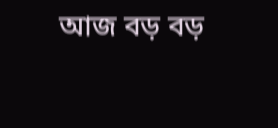আজ বড় বড়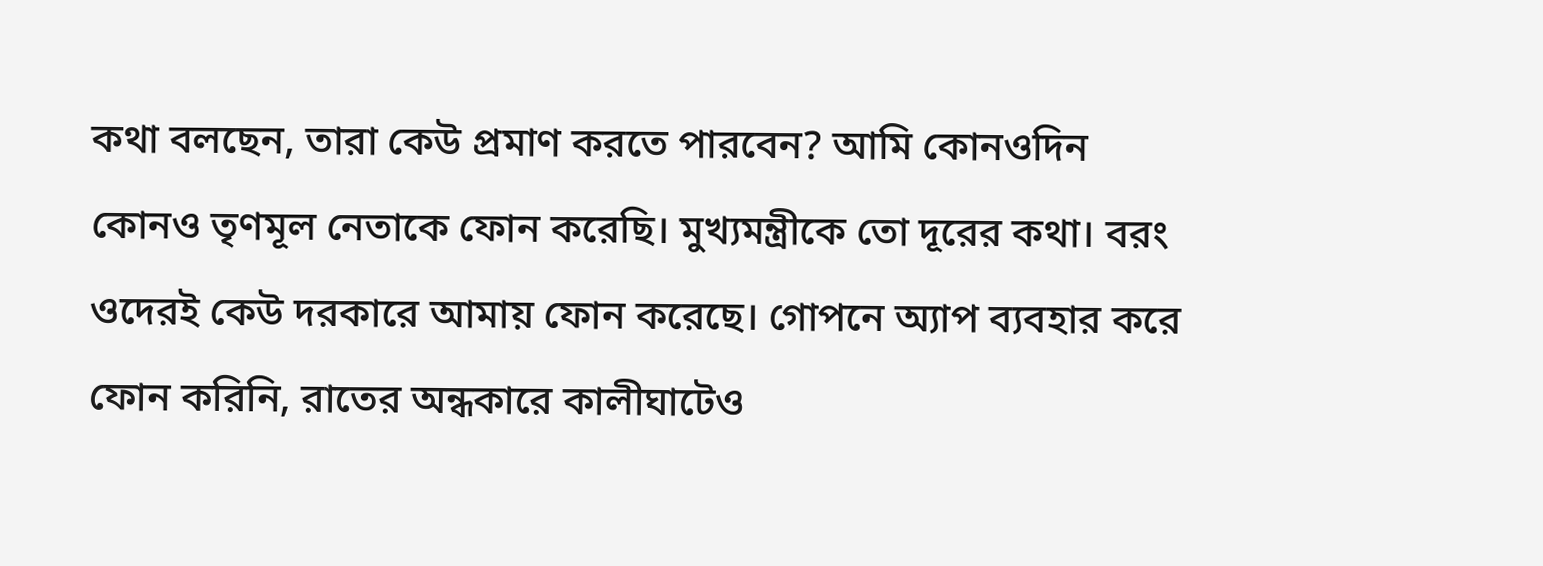কথা বলছেন, তারা কেউ প্রমাণ করতে পারবেন? আমি কোনওদিন কোনও তৃণমূল নেতাকে ফোন করেছি। মুখ্যমন্ত্রীকে তো দূরের কথা। বরং ওদেরই কেউ দরকারে আমায় ফোন করেছে। গোপনে অ্যাপ ব্যবহার করে ফোন করিনি, রাতের অন্ধকারে কালীঘাটেও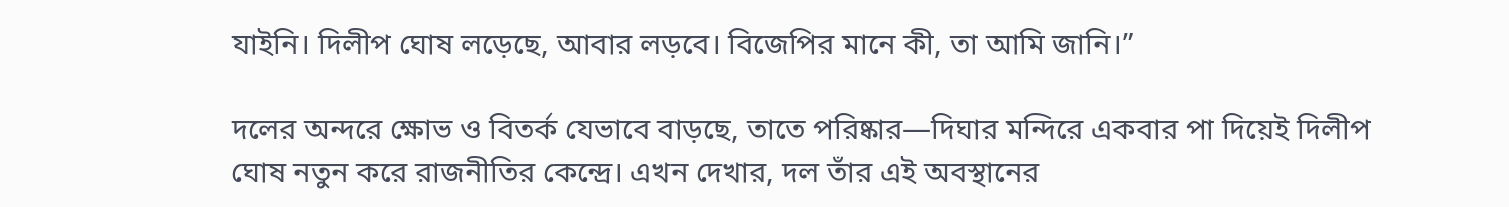যাইনি। দিলীপ ঘোষ লড়েছে, আবার লড়বে। বিজেপির মানে কী, তা আমি জানি।”

দলের অন্দরে ক্ষোভ ও বিতর্ক যেভাবে বাড়ছে, তাতে পরিষ্কার—দিঘার মন্দিরে একবার পা দিয়েই দিলীপ ঘোষ নতুন করে রাজনীতির কেন্দ্রে। এখন দেখার, দল তাঁর এই অবস্থানের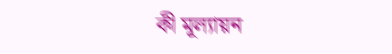কী মূল্যায়ন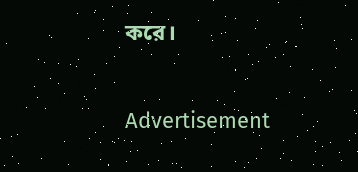করে।

Advertisement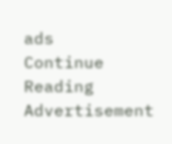ads
Continue Reading
Advertisement